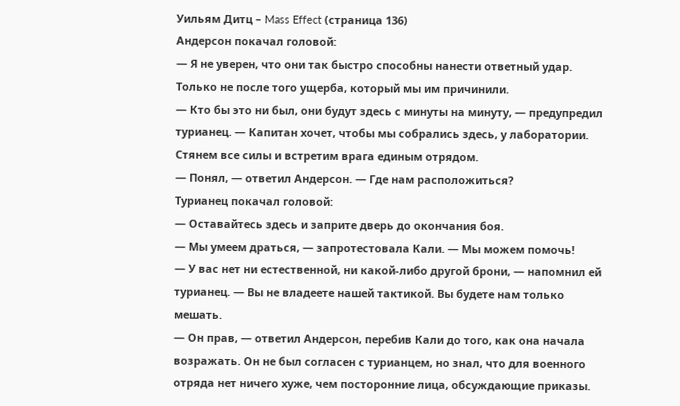Уильям Дитц – Mass Effect (страница 136)
Андерсон покачал головой:
— Я не уверен, что они так быстро способны нанести ответный удар. Только не после того ущерба, который мы им причинили.
— Кто бы это ни был, они будут здесь с минуты на минуту, — предупредил турианец. — Капитан хочет, чтобы мы собрались здесь, у лаборатории. Стянем все силы и встретим врага единым отрядом.
— Понял, — ответил Андерсон. — Где нам расположиться?
Турианец покачал головой:
— Оставайтесь здесь и заприте дверь до окончания боя.
— Мы умеем драться, — запротестовала Кали. — Мы можем помочь!
— У вас нет ни естественной, ни какой-либо другой брони, — напомнил ей турианец. — Вы не владеете нашей тактикой. Вы будете нам только мешать.
— Он прав, — ответил Андерсон, перебив Кали до того, как она начала возражать. Он не был согласен с турианцем, но знал, что для военного отряда нет ничего хуже, чем посторонние лица, обсуждающие приказы.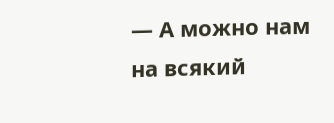— А можно нам на всякий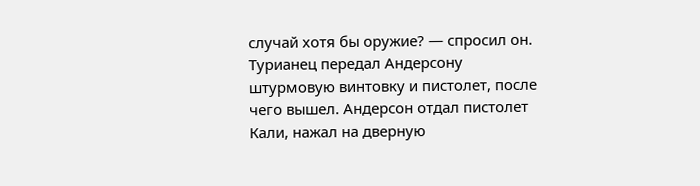случай хотя бы оружие? — спросил он.
Турианец передал Андерсону штурмовую винтовку и пистолет, после чего вышел. Андерсон отдал пистолет Кали, нажал на дверную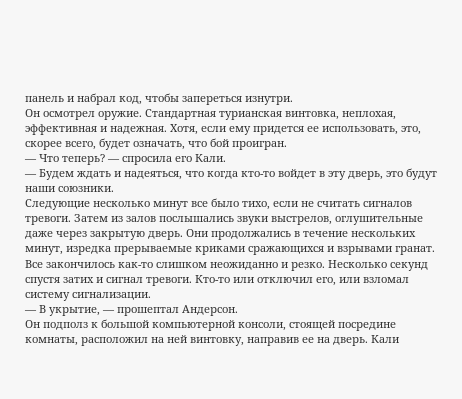панель и набрал код, чтобы запереться изнутри.
Он осмотрел оружие. Стандартная турианская винтовка, неплохая, эффективная и надежная. Хотя, если ему придется ее использовать, это, скорее всего, будет означать, что бой проигран.
— Что теперь? — спросила его Кали.
— Будем ждать и надеяться, что когда кто-то войдет в эту дверь, это будут наши союзники.
Следующие несколько минут все было тихо, если не считать сигналов тревоги. Затем из залов послышались звуки выстрелов, оглушительные даже через закрытую дверь. Они продолжались в течение нескольких минут, изредка прерываемые криками сражающихся и взрывами гранат.
Все закончилось как-то слишком неожиданно и резко. Несколько секунд спустя затих и сигнал тревоги. Кто-то или отключил его, или взломал систему сигнализации.
— В укрытие, — прошептал Андерсон.
Он подполз к большой компьютерной консоли, стоящей посредине комнаты, расположил на ней винтовку, направив ее на дверь. Кали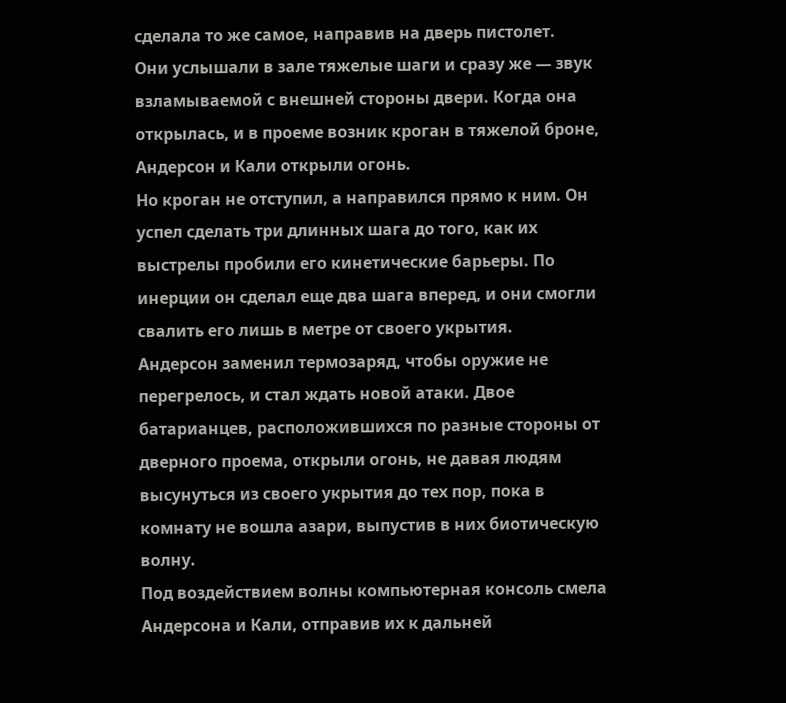сделала то же самое, направив на дверь пистолет.
Они услышали в зале тяжелые шаги и сразу же — звук взламываемой с внешней стороны двери. Когда она открылась, и в проеме возник кроган в тяжелой броне, Андерсон и Кали открыли огонь.
Но кроган не отступил, а направился прямо к ним. Он успел сделать три длинных шага до того, как их выстрелы пробили его кинетические барьеры. По инерции он сделал еще два шага вперед, и они смогли свалить его лишь в метре от своего укрытия.
Андерсон заменил термозаряд, чтобы оружие не перегрелось, и стал ждать новой атаки. Двое батарианцев, расположившихся по разные стороны от дверного проема, открыли огонь, не давая людям высунуться из своего укрытия до тех пор, пока в комнату не вошла азари, выпустив в них биотическую волну.
Под воздействием волны компьютерная консоль смела Андерсона и Кали, отправив их к дальней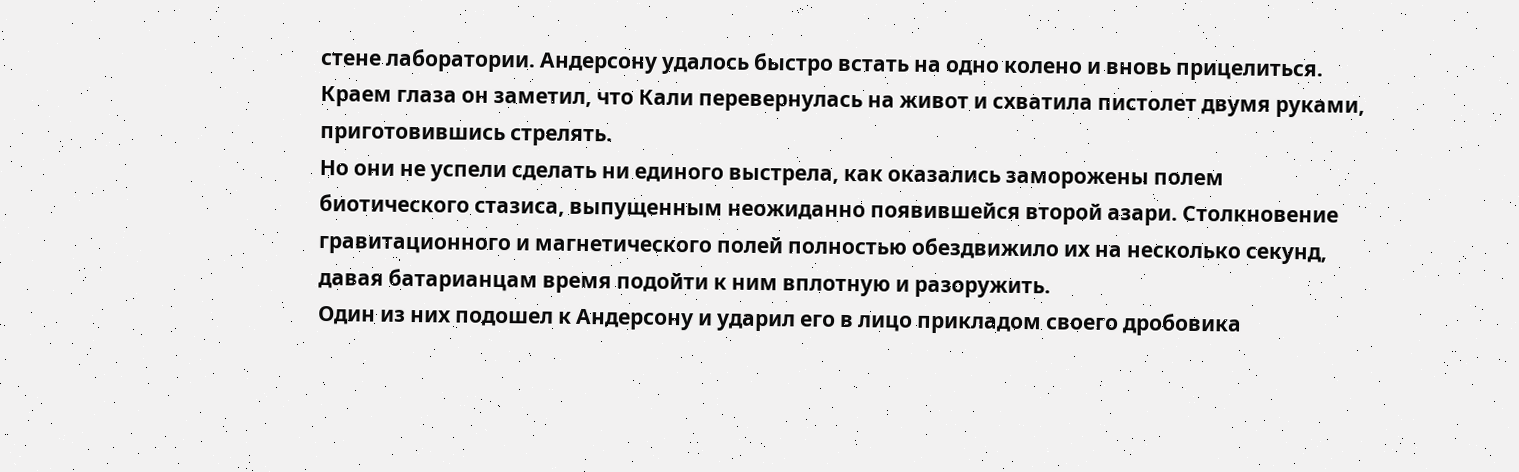стене лаборатории. Андерсону удалось быстро встать на одно колено и вновь прицелиться. Краем глаза он заметил, что Кали перевернулась на живот и схватила пистолет двумя руками, приготовившись стрелять.
Но они не успели сделать ни единого выстрела, как оказались заморожены полем биотического стазиса, выпущенным неожиданно появившейся второй азари. Столкновение гравитационного и магнетического полей полностью обездвижило их на несколько секунд, давая батарианцам время подойти к ним вплотную и разоружить.
Один из них подошел к Андерсону и ударил его в лицо прикладом своего дробовика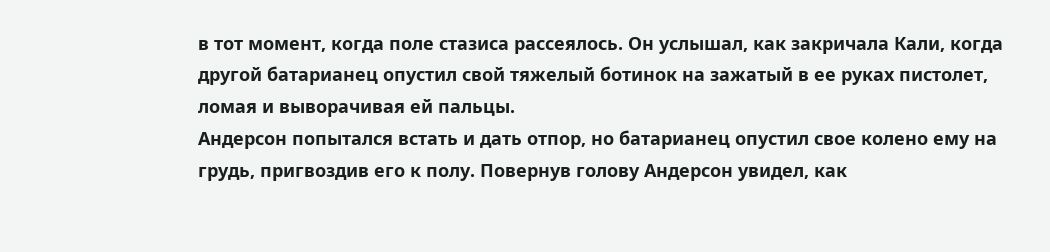в тот момент, когда поле стазиса рассеялось. Он услышал, как закричала Кали, когда другой батарианец опустил свой тяжелый ботинок на зажатый в ее руках пистолет, ломая и выворачивая ей пальцы.
Андерсон попытался встать и дать отпор, но батарианец опустил свое колено ему на грудь, пригвоздив его к полу. Повернув голову Андерсон увидел, как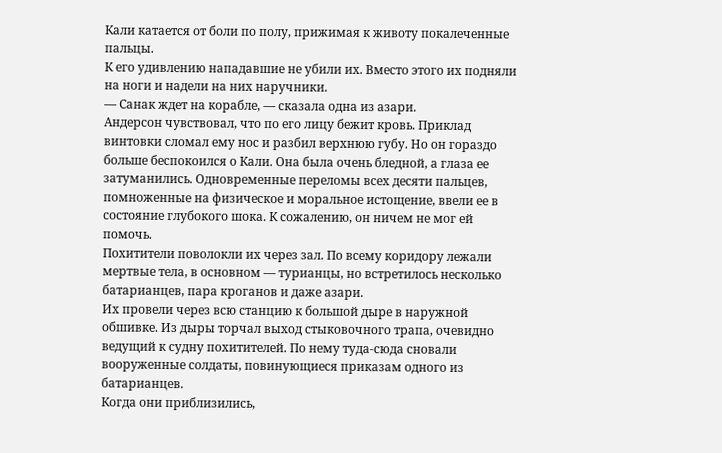Кали катается от боли по полу, прижимая к животу покалеченные пальцы.
К его удивлению нападавшие не убили их. Вместо этого их подняли на ноги и надели на них наручники.
— Санак ждет на корабле, — сказала одна из азари.
Андерсон чувствовал, что по его лицу бежит кровь. Приклад винтовки сломал ему нос и разбил верхнюю губу. Но он гораздо больше беспокоился о Кали. Она была очень бледной, а глаза ее затуманились. Одновременные переломы всех десяти пальцев, помноженные на физическое и моральное истощение, ввели ее в состояние глубокого шока. К сожалению, он ничем не мог ей помочь.
Похитители поволокли их через зал. По всему коридору лежали мертвые тела, в основном — турианцы, но встретилось несколько батарианцев, пара кроганов и даже азари.
Их провели через всю станцию к большой дыре в наружной обшивке. Из дыры торчал выход стыковочного трапа, очевидно ведущий к судну похитителей. По нему туда-сюда сновали вооруженные солдаты, повинующиеся приказам одного из батарианцев.
Когда они приблизились,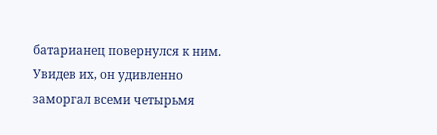батарианец повернулся к ним. Увидев их, он удивленно заморгал всеми четырьмя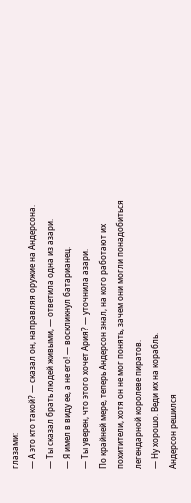глазами:
— А это кто такой? — сказал он, направляя оружие на Андерсона.
— Ты сказал брать людей живыми, — ответила одна из азари.
— Я имел в виду ее, а не его! — воскликнул батарианец.
— Ты уверен, что этого хочет Ария? — уточнила азари.
По крайней мере, теперь Андерсон знал, на кого работают их похитители, хотя он не мог понять, зачем они могли понадобиться легендарной королеве пиратов.
— Ну хорошо. Веди их на корабль.
Андерсон решился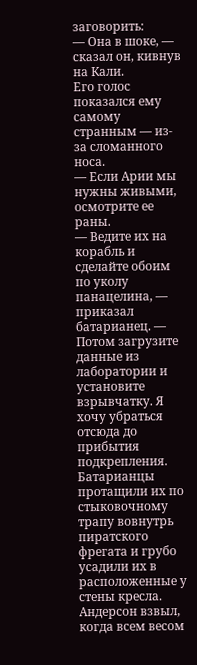заговорить:
— Она в шоке, — сказал он, кивнув на Кали.
Его голос показался ему самому странным — из-за сломанного носа.
— Если Арии мы нужны живыми, осмотрите ее раны.
— Ведите их на корабль и сделайте обоим по уколу панацелина, — приказал батарианец. — Потом загрузите данные из лаборатории и установите взрывчатку. Я хочу убраться отсюда до прибытия подкрепления.
Батарианцы протащили их по стыковочному трапу вовнутрь пиратского фрегата и грубо усадили их в расположенные у стены кресла. Андерсон взвыл, когда всем весом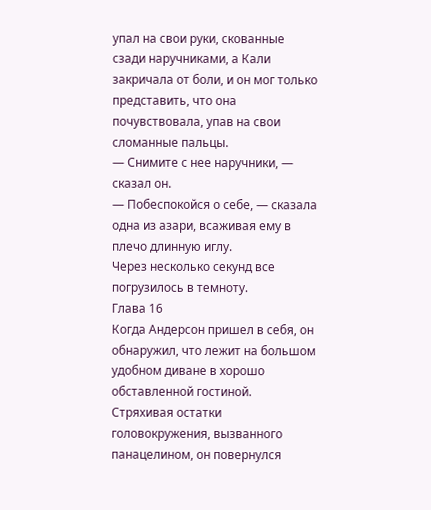упал на свои руки, скованные сзади наручниками, а Кали закричала от боли, и он мог только представить, что она почувствовала, упав на свои сломанные пальцы.
— Снимите с нее наручники, — сказал он.
— Побеспокойся о себе, — сказала одна из азари, всаживая ему в плечо длинную иглу.
Через несколько секунд все погрузилось в темноту.
Глава 16
Когда Андерсон пришел в себя, он обнаружил, что лежит на большом удобном диване в хорошо обставленной гостиной.
Стряхивая остатки головокружения, вызванного панацелином, он повернулся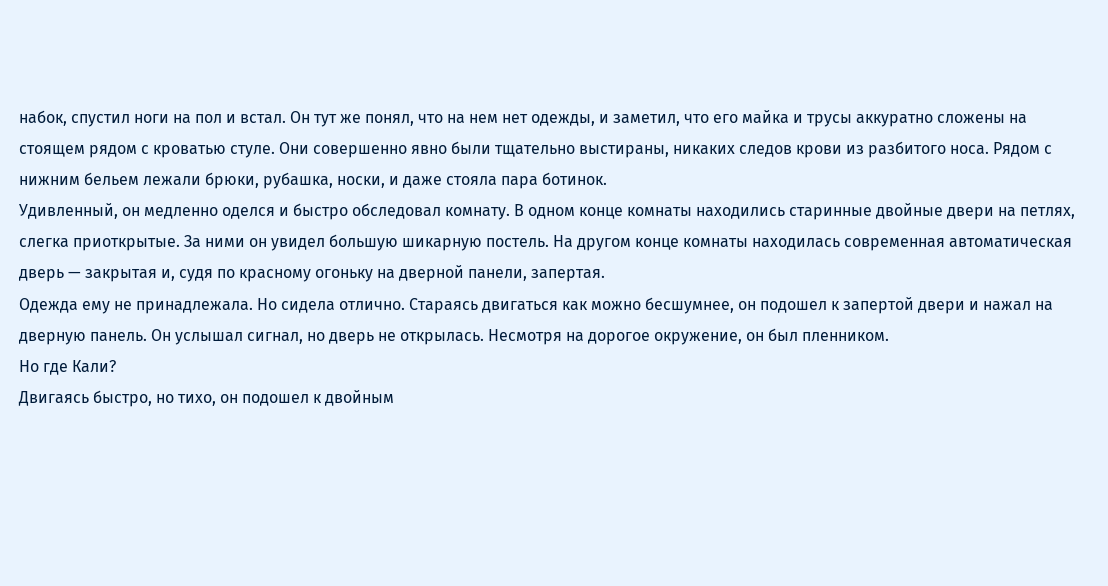набок, спустил ноги на пол и встал. Он тут же понял, что на нем нет одежды, и заметил, что его майка и трусы аккуратно сложены на стоящем рядом с кроватью стуле. Они совершенно явно были тщательно выстираны, никаких следов крови из разбитого носа. Рядом с нижним бельем лежали брюки, рубашка, носки, и даже стояла пара ботинок.
Удивленный, он медленно оделся и быстро обследовал комнату. В одном конце комнаты находились старинные двойные двери на петлях, слегка приоткрытые. За ними он увидел большую шикарную постель. На другом конце комнаты находилась современная автоматическая дверь — закрытая и, судя по красному огоньку на дверной панели, запертая.
Одежда ему не принадлежала. Но сидела отлично. Стараясь двигаться как можно бесшумнее, он подошел к запертой двери и нажал на дверную панель. Он услышал сигнал, но дверь не открылась. Несмотря на дорогое окружение, он был пленником.
Но где Кали?
Двигаясь быстро, но тихо, он подошел к двойным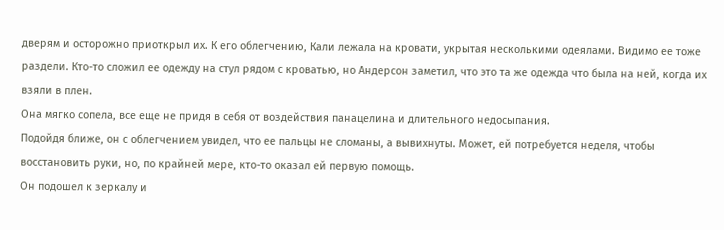дверям и осторожно приоткрыл их. К его облегчению, Кали лежала на кровати, укрытая несколькими одеялами. Видимо ее тоже раздели. Кто-то сложил ее одежду на стул рядом с кроватью, но Андерсон заметил, что это та же одежда что была на ней, когда их взяли в плен.
Она мягко сопела, все еще не придя в себя от воздействия панацелина и длительного недосыпания.
Подойдя ближе, он с облегчением увидел, что ее пальцы не сломаны, а вывихнуты. Может, ей потребуется неделя, чтобы восстановить руки, но, по крайней мере, кто-то оказал ей первую помощь.
Он подошел к зеркалу и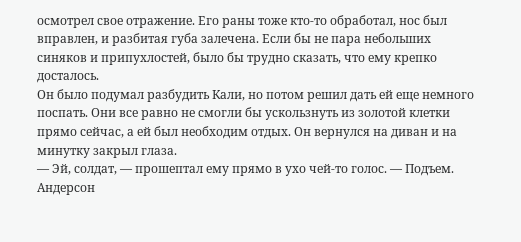осмотрел свое отражение. Его раны тоже кто-то обработал, нос был вправлен, и разбитая губа залечена. Если бы не пара небольших синяков и припухлостей, было бы трудно сказать, что ему крепко досталось.
Он было подумал разбудить Кали, но потом решил дать ей еще немного поспать. Они все равно не смогли бы ускользнуть из золотой клетки прямо сейчас, а ей был необходим отдых. Он вернулся на диван и на минутку закрыл глаза.
— Эй, солдат, — прошептал ему прямо в ухо чей-то голос. — Подъем.
Андерсон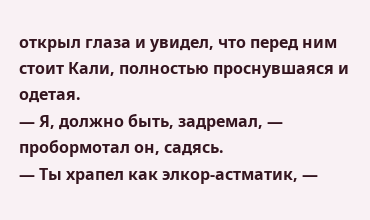открыл глаза и увидел, что перед ним стоит Кали, полностью проснувшаяся и одетая.
— Я, должно быть, задремал, — пробормотал он, садясь.
— Ты храпел как элкор-астматик, —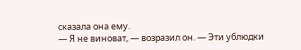сказала она ему.
— Я не виноват, — возразил он. — Эти ублюдки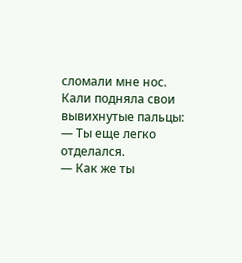сломали мне нос.
Кали подняла свои вывихнутые пальцы:
— Ты еще легко отделался.
— Как же ты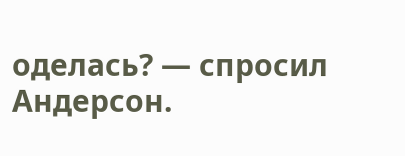оделась? — спросил Андерсон.